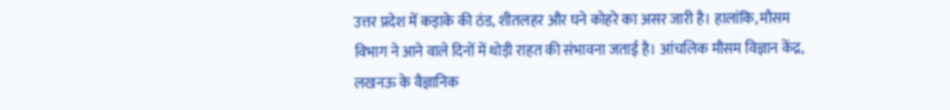उत्तर प्रदेश में कड़ाके की ठंड, शीतलहर और घने कोहरे का असर जारी है। हालांकि, मौसम विभाग ने आने वाले दिनों में थोड़ी राहत की संभावना जताई है। आंचलिक मौसम विज्ञान केंद्र, लखनऊ के वैज्ञानिक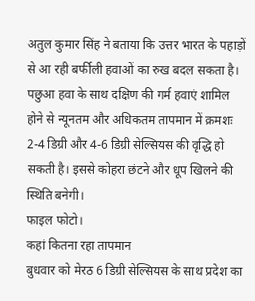अतुल कुमार सिंह ने बताया कि उत्तर भारत के पहाड़ों से आ रही बर्फीली हवाओं का रुख बदल सकता है। पछुआ हवा के साथ दक्षिण की गर्म हवाएं शामिल होने से न्यूनतम और अधिकतम तापमान में क्रमशः 2-4 डिग्री और 4-6 डिग्री सेल्सियस की वृद्धि हो सकती है। इससे कोहरा छंटने और धूप खिलने की स्थिति बनेगी।
फाइल फोटो।
कहां कितना रहा तापमान
बुधवार को मेरठ 6 डिग्री सेल्सियस के साथ प्रदेश का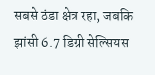सबसे ठंडा क्षेत्र रहा, जबकि झांसी 6.7 डिग्री सेल्सियस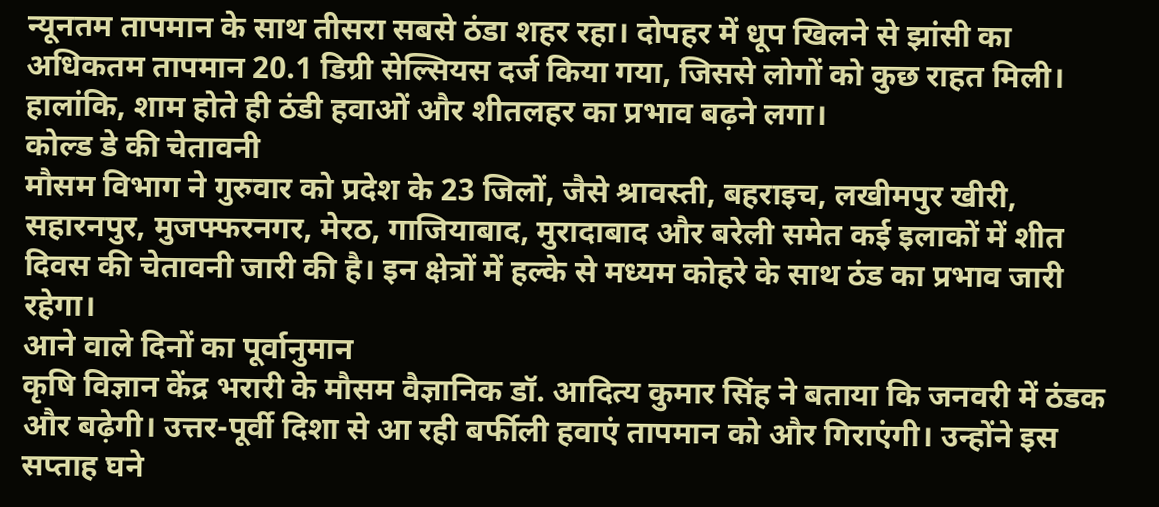न्यूनतम तापमान के साथ तीसरा सबसे ठंडा शहर रहा। दोपहर में धूप खिलने से झांसी का अधिकतम तापमान 20.1 डिग्री सेल्सियस दर्ज किया गया, जिससे लोगों को कुछ राहत मिली। हालांकि, शाम होते ही ठंडी हवाओं और शीतलहर का प्रभाव बढ़ने लगा।
कोल्ड डे की चेतावनी
मौसम विभाग ने गुरुवार को प्रदेश के 23 जिलों, जैसे श्रावस्ती, बहराइच, लखीमपुर खीरी, सहारनपुर, मुजफ्फरनगर, मेरठ, गाजियाबाद, मुरादाबाद और बरेली समेत कई इलाकों में शीत दिवस की चेतावनी जारी की है। इन क्षेत्रों में हल्के से मध्यम कोहरे के साथ ठंड का प्रभाव जारी रहेगा।
आने वाले दिनों का पूर्वानुमान
कृषि विज्ञान केंद्र भरारी के मौसम वैज्ञानिक डॉ. आदित्य कुमार सिंह ने बताया कि जनवरी में ठंडक और बढ़ेगी। उत्तर-पूर्वी दिशा से आ रही बर्फीली हवाएं तापमान को और गिराएंगी। उन्होंने इस सप्ताह घने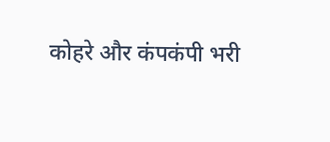कोहरे और कंपकंपी भरी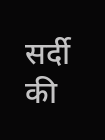सर्दी की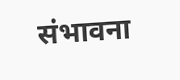संभावना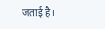जताई है।